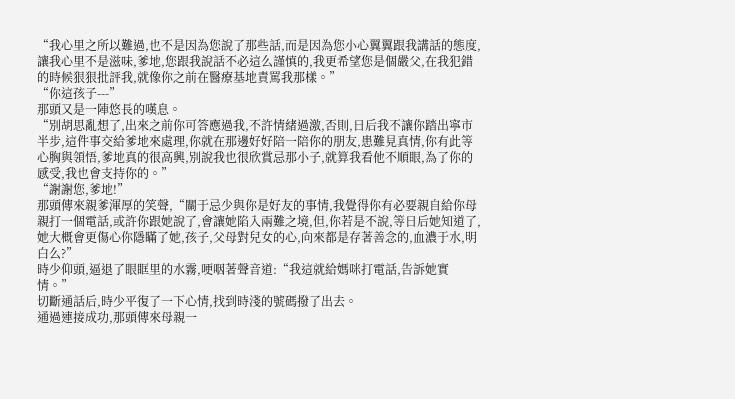“我心里之所以難過,也不是因為您說了那些話,而是因為您小心翼翼跟我講話的態度,讓我心里不是滋味,爹地,您跟我說話不必這么謹慎的,我更希望您是個嚴父,在我犯錯的時候狠狠批評我,就像你之前在醫療基地責罵我那樣。”
“你這孩子---”
那頭又是一陣悠長的嘆息。
“別胡思亂想了,出來之前你可答應過我,不許情緒過激,否則,日后我不讓你踏出寧市半步,這件事交給爹地來處理,你就在那邊好好陪一陪你的朋友,患難見真情,你有此等心胸與領悟,爹地真的很高興,別說我也很欣賞忌那小子,就算我看他不順眼,為了你的感受,我也會支持你的。”
“謝謝您,爹地!”
那頭傳來親爹渾厚的笑聲,“關于忌少與你是好友的事情,我覺得你有必要親自給你母親打一個電話,或許你跟她說了,會讓她陷入兩難之境,但,你若是不說,等日后她知道了,她大概會更傷心你隱瞞了她,孩子,父母對兒女的心,向來都是存著善念的,血濃于水,明白么?”
時少仰頭,逼退了眼眶里的水霧,哽咽著聲音道:“我這就給媽咪打電話,告訴她實情。”
切斷通話后,時少平復了一下心情,找到時淺的號碼撥了出去。
通過連接成功,那頭傳來母親一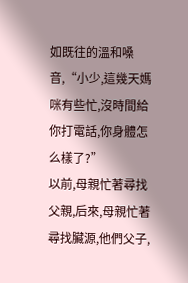如既往的溫和嗓音,“小少,這幾天媽咪有些忙,沒時間給你打電話,你身體怎么樣了?”
以前,母親忙著尋找父親,后來,母親忙著尋找臟源,他們父子,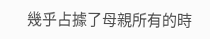幾乎占據了母親所有的時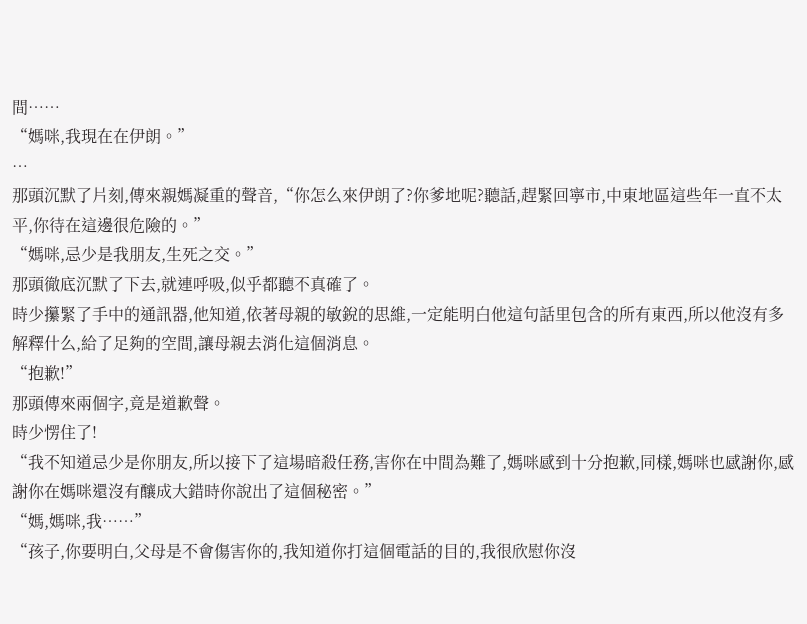間……
“媽咪,我現在在伊朗。”
…
那頭沉默了片刻,傳來親媽凝重的聲音,“你怎么來伊朗了?你爹地呢?聽話,趕緊回寧市,中東地區這些年一直不太平,你待在這邊很危險的。”
“媽咪,忌少是我朋友,生死之交。”
那頭徹底沉默了下去,就連呼吸,似乎都聽不真確了。
時少攥緊了手中的通訊器,他知道,依著母親的敏銳的思維,一定能明白他這句話里包含的所有東西,所以他沒有多解釋什么,給了足夠的空間,讓母親去消化這個消息。
“抱歉!”
那頭傳來兩個字,竟是道歉聲。
時少愣住了!
“我不知道忌少是你朋友,所以接下了這場暗殺任務,害你在中間為難了,媽咪感到十分抱歉,同樣,媽咪也感謝你,感謝你在媽咪還沒有釀成大錯時你說出了這個秘密。”
“媽,媽咪,我……”
“孩子,你要明白,父母是不會傷害你的,我知道你打這個電話的目的,我很欣慰你沒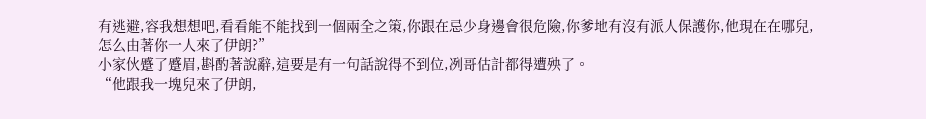有逃避,容我想想吧,看看能不能找到一個兩全之策,你跟在忌少身邊會很危險,你爹地有沒有派人保護你,他現在在哪兒,怎么由著你一人來了伊朗?”
小家伙蹙了蹙眉,斟酌著說辭,這要是有一句話說得不到位,冽哥估計都得遭殃了。
“他跟我一塊兒來了伊朗,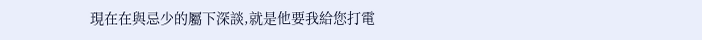現在在與忌少的屬下深談,就是他要我給您打電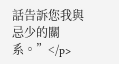話告訴您我與忌少的關系。”</p>